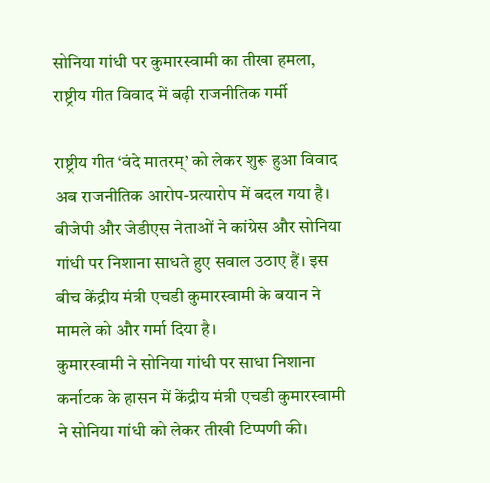सोनिया गांधी पर कुमारस्वामी का तीखा हमला, राष्ट्रीय गीत विवाद में बढ़ी राजनीतिक गर्मी

राष्ट्रीय गीत ‘वंदे मातरम्’ को लेकर शुरू हुआ विवाद अब राजनीतिक आरोप-प्रत्यारोप में बदल गया है। बीजेपी और जेडीएस नेताओं ने कांग्रेस और सोनिया गांधी पर निशाना साधते हुए सवाल उठाए हैं। इस बीच केंद्रीय मंत्री एचडी कुमारस्वामी के बयान ने मामले को और गर्मा दिया है।
कुमारस्वामी ने सोनिया गांधी पर साधा निशाना
कर्नाटक के हासन में केंद्रीय मंत्री एचडी कुमारस्वामी ने सोनिया गांधी को लेकर तीखी टिप्पणी की।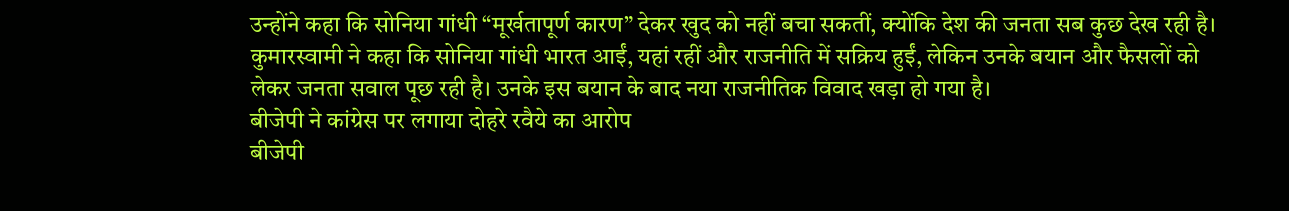उन्होंने कहा कि सोनिया गांधी “मूर्खतापूर्ण कारण” देकर खुद को नहीं बचा सकतीं, क्योंकि देश की जनता सब कुछ देख रही है।
कुमारस्वामी ने कहा कि सोनिया गांधी भारत आईं, यहां रहीं और राजनीति में सक्रिय हुईं, लेकिन उनके बयान और फैसलों को लेकर जनता सवाल पूछ रही है। उनके इस बयान के बाद नया राजनीतिक विवाद खड़ा हो गया है।
बीजेपी ने कांग्रेस पर लगाया दोहरे रवैये का आरोप
बीजेपी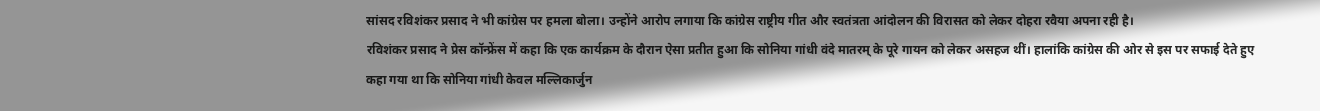सांसद रविशंकर प्रसाद ने भी कांग्रेस पर हमला बोला। उन्होंने आरोप लगाया कि कांग्रेस राष्ट्रीय गीत और स्वतंत्रता आंदोलन की विरासत को लेकर दोहरा रवैया अपना रही है।
रविशंकर प्रसाद ने प्रेस कॉन्फ्रेंस में कहा कि एक कार्यक्रम के दौरान ऐसा प्रतीत हुआ कि सोनिया गांधी वंदे मातरम् के पूरे गायन को लेकर असहज थीं। हालांकि कांग्रेस की ओर से इस पर सफाई देते हुए कहा गया था कि सोनिया गांधी केवल मल्लिकार्जुन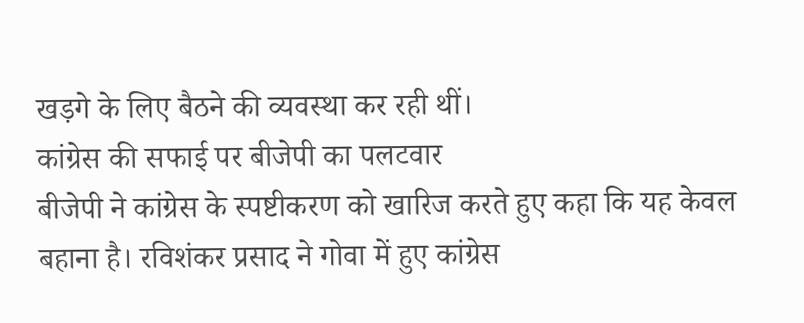खड़गे के लिए बैठने की व्यवस्था कर रही थीं।
कांग्रेस की सफाई पर बीजेपी का पलटवार
बीजेपी ने कांग्रेस के स्पष्टीकरण को खारिज करते हुए कहा कि यह केवल बहाना है। रविशंकर प्रसाद ने गोवा में हुए कांग्रेस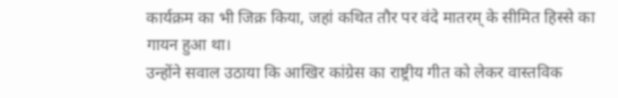कार्यक्रम का भी जिक्र किया, जहां कथित तौर पर वंदे मातरम् के सीमित हिस्से का गायन हुआ था।
उन्होंने सवाल उठाया कि आखिर कांग्रेस का राष्ट्रीय गीत को लेकर वास्तविक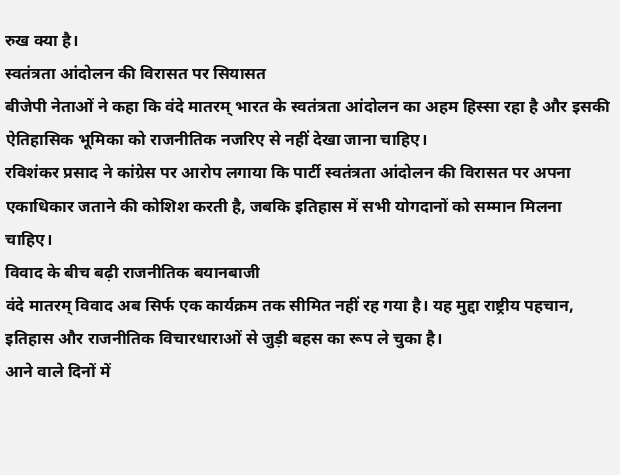रुख क्या है।
स्वतंत्रता आंदोलन की विरासत पर सियासत
बीजेपी नेताओं ने कहा कि वंदे मातरम् भारत के स्वतंत्रता आंदोलन का अहम हिस्सा रहा है और इसकी ऐतिहासिक भूमिका को राजनीतिक नजरिए से नहीं देखा जाना चाहिए।
रविशंकर प्रसाद ने कांग्रेस पर आरोप लगाया कि पार्टी स्वतंत्रता आंदोलन की विरासत पर अपना एकाधिकार जताने की कोशिश करती है, जबकि इतिहास में सभी योगदानों को सम्मान मिलना चाहिए।
विवाद के बीच बढ़ी राजनीतिक बयानबाजी
वंदे मातरम् विवाद अब सिर्फ एक कार्यक्रम तक सीमित नहीं रह गया है। यह मुद्दा राष्ट्रीय पहचान, इतिहास और राजनीतिक विचारधाराओं से जुड़ी बहस का रूप ले चुका है।
आने वाले दिनों में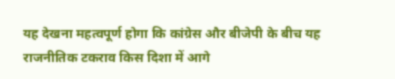यह देखना महत्वपूर्ण होगा कि कांग्रेस और बीजेपी के बीच यह राजनीतिक टकराव किस दिशा में आगे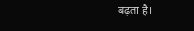बढ़ता है।